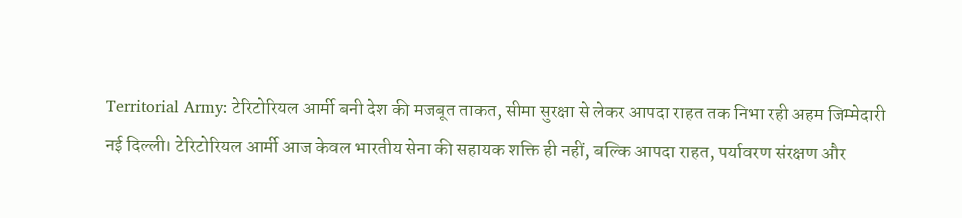Territorial Army: टेरिटोरियल आर्मी बनी देश की मजबूत ताकत, सीमा सुरक्षा से लेकर आपदा राहत तक निभा रही अहम जिम्मेदारी
नई दिल्ली। टेरिटोरियल आर्मी आज केवल भारतीय सेना की सहायक शक्ति ही नहीं, बल्कि आपदा राहत, पर्यावरण संरक्षण और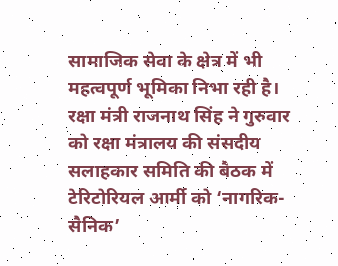सामाजिक सेवा के क्षेत्र में भी महत्वपूर्ण भूमिका निभा रही है। रक्षा मंत्री राजनाथ सिंह ने गुरुवार को रक्षा मंत्रालय की संसदीय सलाहकार समिति की बैठक में टेरिटोरियल आर्मी को ‘नागरिक-सैनिक’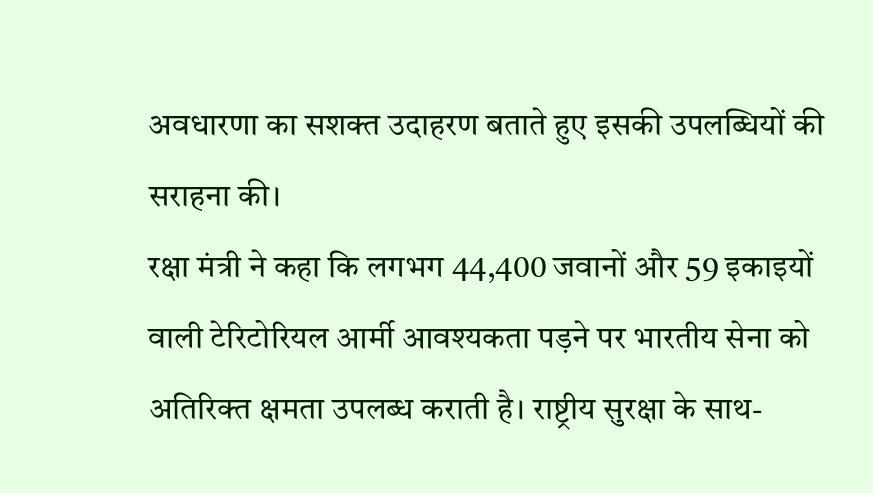अवधारणा का सशक्त उदाहरण बताते हुए इसकी उपलब्धियों की सराहना की।
रक्षा मंत्री ने कहा कि लगभग 44,400 जवानों और 59 इकाइयों वाली टेरिटोरियल आर्मी आवश्यकता पड़ने पर भारतीय सेना को अतिरिक्त क्षमता उपलब्ध कराती है। राष्ट्रीय सुरक्षा के साथ-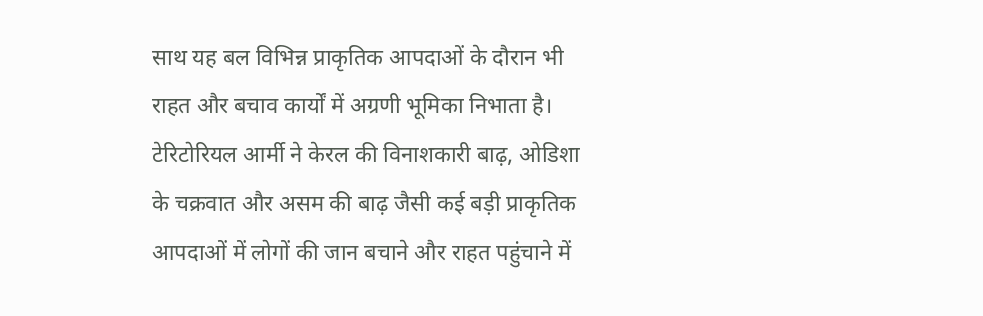साथ यह बल विभिन्न प्राकृतिक आपदाओं के दौरान भी राहत और बचाव कार्यों में अग्रणी भूमिका निभाता है।
टेरिटोरियल आर्मी ने केरल की विनाशकारी बाढ़, ओडिशा के चक्रवात और असम की बाढ़ जैसी कई बड़ी प्राकृतिक आपदाओं में लोगों की जान बचाने और राहत पहुंचाने में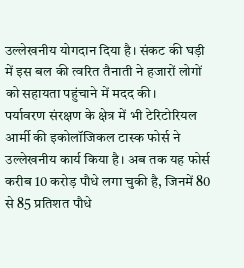उल्लेखनीय योगदान दिया है। संकट की घड़ी में इस बल की त्वरित तैनाती ने हजारों लोगों को सहायता पहुंचाने में मदद की।
पर्यावरण संरक्षण के क्षेत्र में भी टेरिटोरियल आर्मी की इकोलॉजिकल टास्क फोर्स ने उल्लेखनीय कार्य किया है। अब तक यह फोर्स करीब 10 करोड़ पौधे लगा चुकी है, जिनमें 80 से 85 प्रतिशत पौधे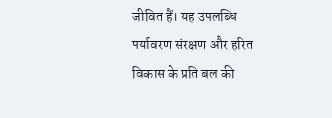जीवित हैं। यह उपलब्धि पर्यावरण संरक्षण और हरित विकास के प्रति बल की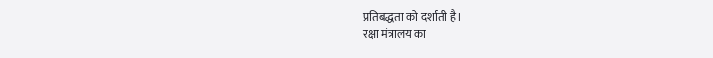प्रतिबद्धता को दर्शाती है।
रक्षा मंत्रालय का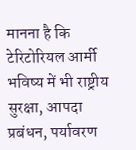मानना है कि टेरिटोरियल आर्मी भविष्य में भी राष्ट्रीय सुरक्षा, आपदा प्रबंधन, पर्यावरण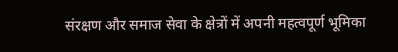संरक्षण और समाज सेवा के क्षेत्रों में अपनी महत्वपूर्ण भूमिका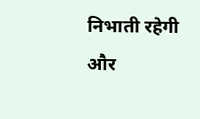निभाती रहेगी और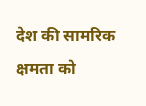देश की सामरिक क्षमता को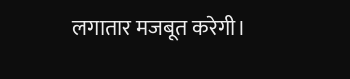लगातार मजबूत करेगी।